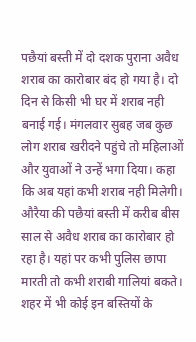पछैयां बस्ती में दो दशक पुराना अवैध शराब का कारोबार बंद हो गया है। दो दिन से किसी भी घर में शराब नही बनाई गई। मंगलवार सुबह जब कुछ लोग शराब खरीदने पहुंचे तो महिलाओं और युवाओं ने उन्हें भगा दिया। कहा कि अब यहां कभी शराब नही मिलेगी।
औरैया की पछैयां बस्ती में करीब बीस साल से अवैध शराब का कारोबार हो रहा है। यहां पर कभी पुलिस छापा मारती तो कभी शराबी गालियां बकते। शहर में भी कोई इन बस्तियों के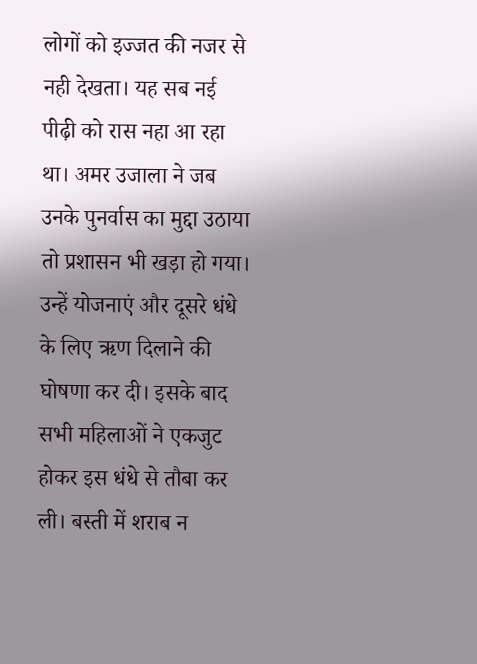लोगों को इज्जत की नजर से नही देखता। यह सब नई पीढ़ी को रास नहा आ रहा था। अमर उजाला ने जब उनके पुनर्वास का मुद्दा उठाया तो प्रशासन भी खड़ा हो गया। उन्हें योजनाएं और दूसरे धंधे के लिए ऋण दिलाने की घोषणा कर दी। इसके बाद सभी महिलाओं ने एकजुट होकर इस धंधे से तौबा कर ली। बस्ती में शराब न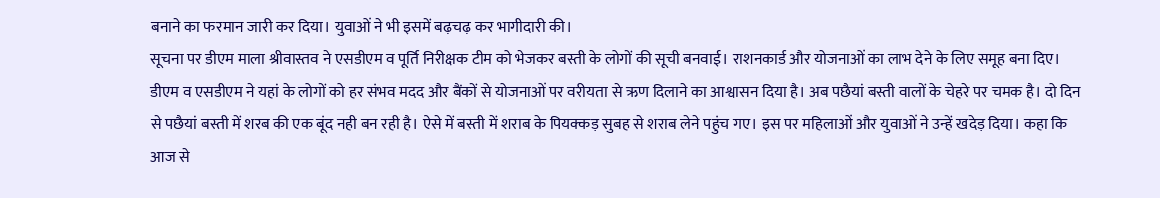बनाने का फरमान जारी कर दिया। युवाओं ने भी इसमें बढ़चढ़ कर भागीदारी की।
सूचना पर डीएम माला श्रीवास्तव ने एसडीएम व पूर्ति निरीक्षक टीम को भेजकर बस्ती के लोगों की सूची बनवाई। राशनकार्ड और योजनाओं का लाभ देने के लिए समूह बना दिए। डीएम व एसडीएम ने यहां के लोगों को हर संभव मदद और बैंकों से योजनाओं पर वरीयता से ऋण दिलाने का आश्वासन दिया है। अब पछैयां बस्ती वालों के चेहरे पर चमक है। दो दिन से पछैयां बस्ती में शरब की एक बूंद नही बन रही है। ऐसे में बस्ती में शराब के पियक्कड़ सुबह से शराब लेने पहुंच गए। इस पर महिलाओं और युवाओं ने उन्हें खदेड़ दिया। कहा कि आज से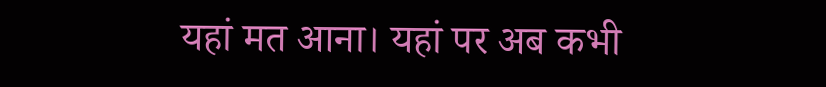यहां मत आना। यहां पर अब कभी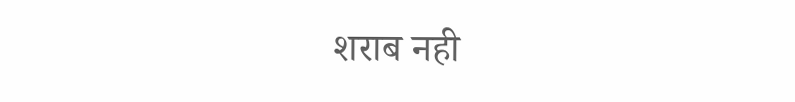शराब नही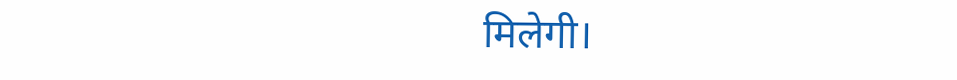मिलेगी।